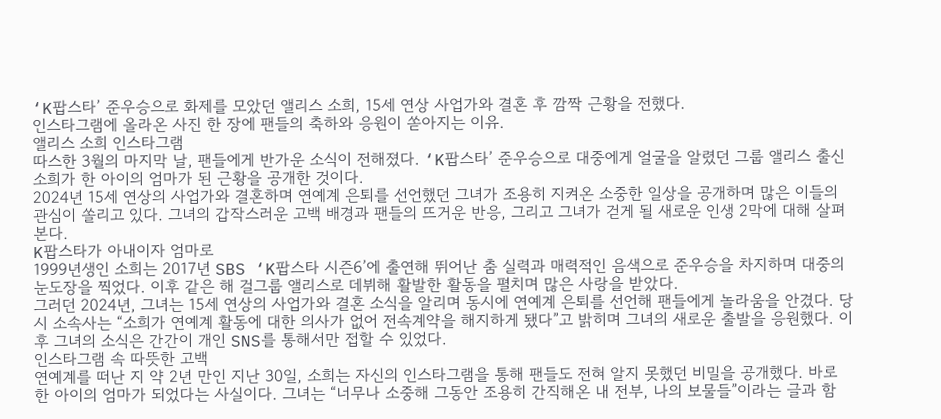‘K팝스타’ 준우승으로 화제를 모았던 앨리스 소희, 15세 연상 사업가와 결혼 후 깜짝 근황을 전했다.
인스타그램에 올라온 사진 한 장에 팬들의 축하와 응원이 쏟아지는 이유.
앨리스 소희 인스타그램
따스한 3월의 마지막 날, 팬들에게 반가운 소식이 전해졌다. ‘K팝스타’ 준우승으로 대중에게 얼굴을 알렸던 그룹 앨리스 출신 소희가 한 아이의 엄마가 된 근황을 공개한 것이다.
2024년 15세 연상의 사업가와 결혼하며 연예계 은퇴를 선언했던 그녀가 조용히 지켜온 소중한 일상을 공개하며 많은 이들의 관심이 쏠리고 있다. 그녀의 갑작스러운 고백 배경과 팬들의 뜨거운 반응, 그리고 그녀가 걷게 될 새로운 인생 2막에 대해 살펴본다.
K팝스타가 아내이자 엄마로
1999년생인 소희는 2017년 SBS ‘K팝스타 시즌6’에 출연해 뛰어난 춤 실력과 매력적인 음색으로 준우승을 차지하며 대중의 눈도장을 찍었다. 이후 같은 해 걸그룹 앨리스로 데뷔해 활발한 활동을 펼치며 많은 사랑을 받았다.
그러던 2024년, 그녀는 15세 연상의 사업가와 결혼 소식을 알리며 동시에 연예계 은퇴를 선언해 팬들에게 놀라움을 안겼다. 당시 소속사는 “소희가 연예계 활동에 대한 의사가 없어 전속계약을 해지하게 됐다”고 밝히며 그녀의 새로운 출발을 응원했다. 이후 그녀의 소식은 간간이 개인 SNS를 통해서만 접할 수 있었다.
인스타그램 속 따뜻한 고백
연예계를 떠난 지 약 2년 만인 지난 30일, 소희는 자신의 인스타그램을 통해 팬들도 전혀 알지 못했던 비밀을 공개했다. 바로 한 아이의 엄마가 되었다는 사실이다. 그녀는 “너무나 소중해 그동안 조용히 간직해온 내 전부, 나의 보물들”이라는 글과 함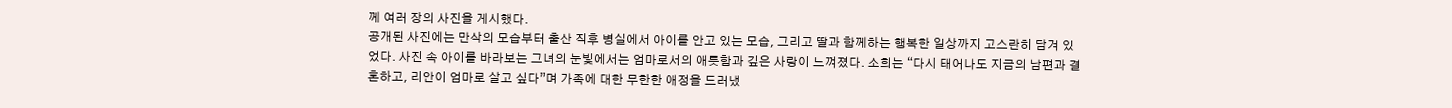께 여러 장의 사진을 게시했다.
공개된 사진에는 만삭의 모습부터 출산 직후 병실에서 아이를 안고 있는 모습, 그리고 딸과 함께하는 행복한 일상까지 고스란히 담겨 있었다. 사진 속 아이를 바라보는 그녀의 눈빛에서는 엄마로서의 애틋함과 깊은 사랑이 느껴졌다. 소희는 “다시 태어나도 지금의 남편과 결혼하고, 리안이 엄마로 살고 싶다”며 가족에 대한 무한한 애정을 드러냈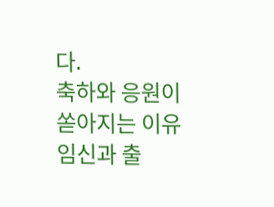다.
축하와 응원이 쏟아지는 이유
임신과 출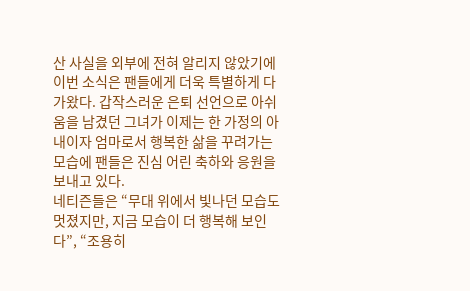산 사실을 외부에 전혀 알리지 않았기에 이번 소식은 팬들에게 더욱 특별하게 다가왔다. 갑작스러운 은퇴 선언으로 아쉬움을 남겼던 그녀가 이제는 한 가정의 아내이자 엄마로서 행복한 삶을 꾸려가는 모습에 팬들은 진심 어린 축하와 응원을 보내고 있다.
네티즌들은 “무대 위에서 빛나던 모습도 멋졌지만, 지금 모습이 더 행복해 보인다”, “조용히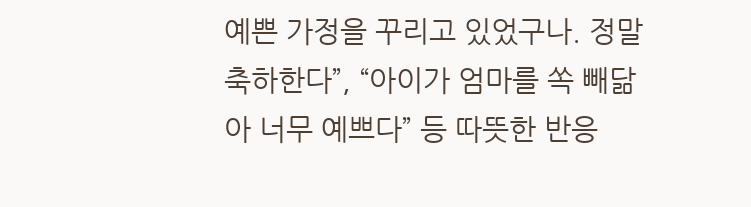예쁜 가정을 꾸리고 있었구나. 정말 축하한다”, “아이가 엄마를 쏙 빼닮아 너무 예쁘다” 등 따뜻한 반응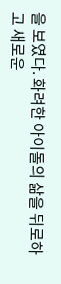을 보였다. 화려한 아이돌의 삶을 뒤로하고 새로운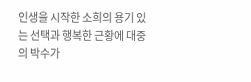인생을 시작한 소희의 용기 있는 선택과 행복한 근황에 대중의 박수가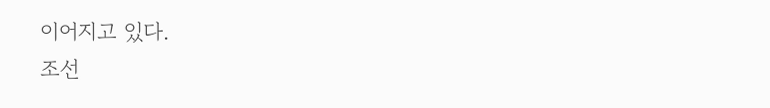이어지고 있다.
조선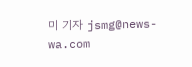미 기자 jsmg@news-wa.com